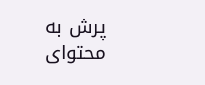پرش به محتوای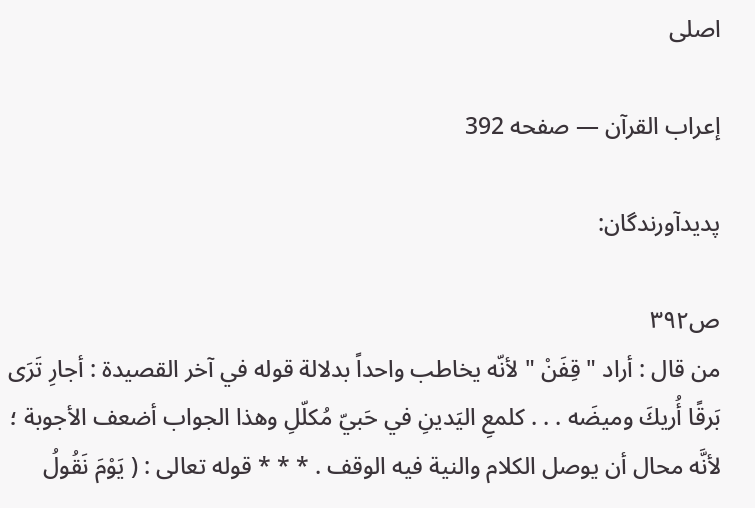اصلی

إعراب القرآن — صفحه 392

پدیدآورندگان:

ص۳۹۲
من قال : أراد " قِفَنْ " لأنّه يخاطب واحداً بدلالة قوله في آخر القصيدة : أجارِ تَرَى بَرقًا أُريكَ وميضَه . . . كلمعِ اليَدينِ في حَبيّ مُكلّلِ وهذا الجواب أضعف الأجوبة ؛ لأنَّه محال أن يوصل الكلام والنية فيه الوقف . * * * قوله تعالى : ( يَوْمَ نَقُولُ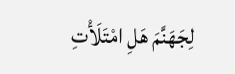لِجَهَنَّمَ هَلِ امْتَلَأْتِ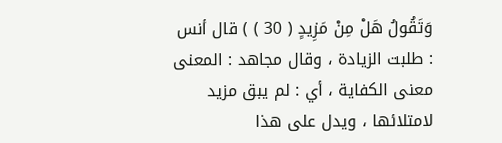وَتَقُولُ هَلْ مِنْ مَزِيدٍ ( 30 ) ) قال أنس : طلبت الزيادة ، وقال مجاهد : المعنى معنى الكفاية ، أي : لم يبق مزيد لامتلائها ، ويدل على هذا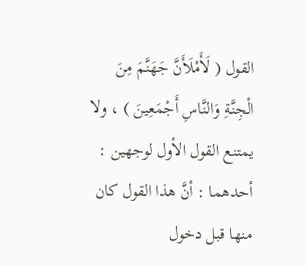القول ( لَأَمْلَأَنَّ جَهَنَّمَ مِنَ الْجِنَّةِ وَالنَّاسِ أَجْمَعِينَ ) ، ولا يمتنع القول الأول لوجهين : أحدهما : أنَّ هذا القول كان منها قبل دخول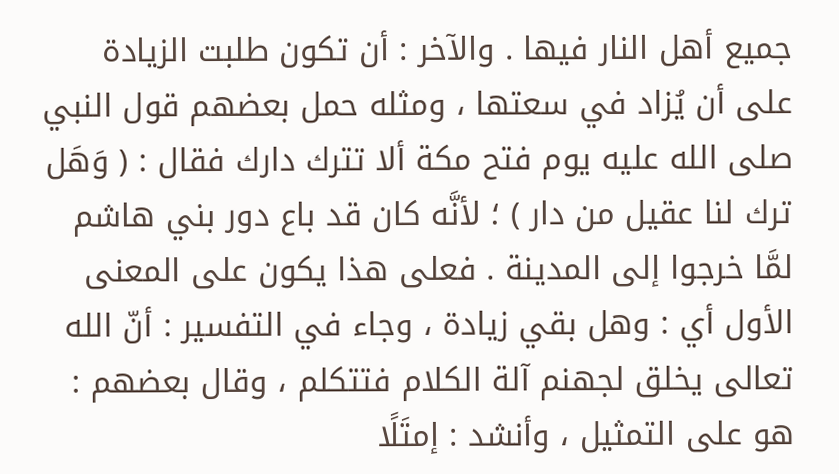جميع أهل النار فيها . والآخر : أن تكون طلبت الزيادة على أن يُزاد في سعتها ، ومثله حمل بعضهم قول النبي صلى الله عليه يوم فتح مكة ألا تترك دارك فقال : ( وَهَل ترك لنا عقيل من دار ) ؛ لأنَّه كان قد باع دور بني هاشم لمَّا خرجوا إلى المدينة . فعلى هذا يكون على المعنى الأول أي : وهل بقي زيادة ، وجاء في التفسير : أنّ الله تعالى يخلق لجهنم آلة الكلام فتتكلم ، وقال بعضهم : هو على التمثيل ، وأنشد : إمتَلًا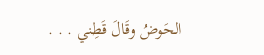الحَوضُ وقَالَ قَطِني . . .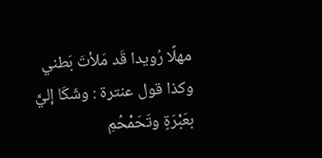مهلًا رُويدا قَد مَلأتَ بَطني وكذا قول عنترة : وشَكَا إليَّ بعَبْرَةٍ وتَحَمْحُمِ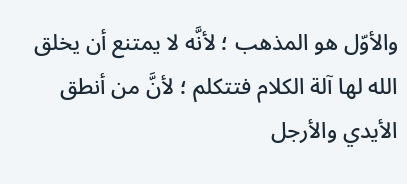والأوّل هو المذهب ؛ لأنَّه لا يمتنع أن يخلق الله لها آلة الكلام فتتكلم ؛ لأنَّ من أنطق الأيدي والأرجل